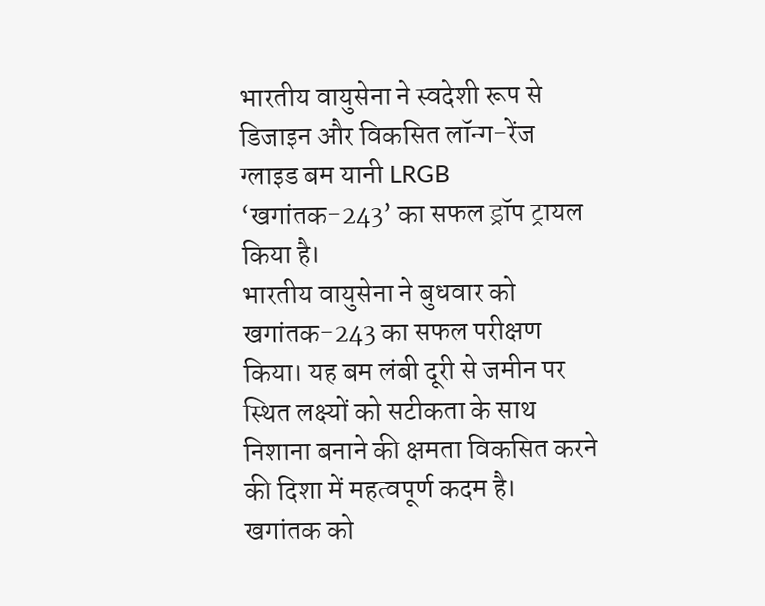भारतीय वायुसेना ने स्वदेशी रूप से डिजाइन और विकसित लॉन्ग-रेंज ग्लाइड बम यानी LRGB ‘खगांतक-243’ का सफल ड्रॉप ट्रायल किया है।
भारतीय वायुसेना ने बुधवार को खगांतक-243 का सफल परीक्षण किया। यह बम लंबी दूरी से जमीन पर स्थित लक्ष्यों को सटीकता के साथ निशाना बनाने की क्षमता विकसित करने की दिशा में महत्वपूर्ण कदम है।
खगांतक को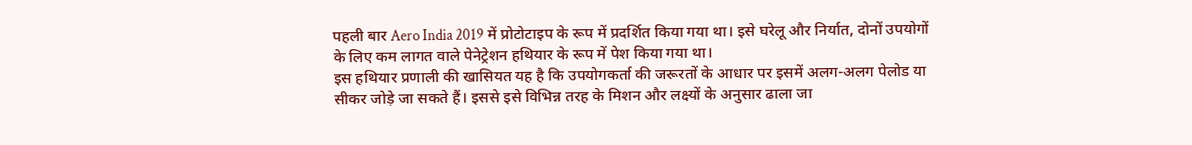पहली बार Aero India 2019 में प्रोटोटाइप के रूप में प्रदर्शित किया गया था। इसे घरेलू और निर्यात, दोनों उपयोगों के लिए कम लागत वाले पेनेट्रेशन हथियार के रूप में पेश किया गया था।
इस हथियार प्रणाली की खासियत यह है कि उपयोगकर्ता की जरूरतों के आधार पर इसमें अलग-अलग पेलोड या सीकर जोड़े जा सकते हैं। इससे इसे विभिन्न तरह के मिशन और लक्ष्यों के अनुसार ढाला जा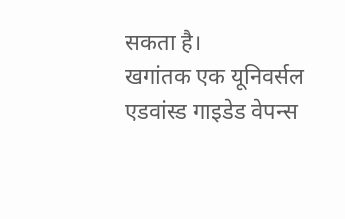सकता है।
खगांतक एक यूनिवर्सल एडवांस्ड गाइडेड वेपन्स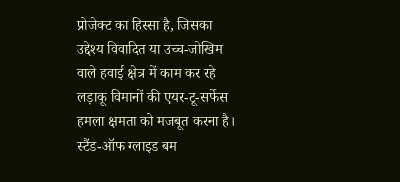प्रोजेक्ट का हिस्सा है, जिसका उद्देश्य विवादित या उच्च-जोखिम वाले हवाई क्षेत्र में काम कर रहे लड़ाकू विमानों की एयर-टू-सर्फेस हमला क्षमता को मजबूत करना है।
स्टैंड-ऑफ ग्लाइड बम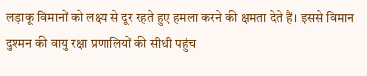लड़ाकू विमानों को लक्ष्य से दूर रहते हुए हमला करने की क्षमता देते हैं। इससे विमान दुश्मन की वायु रक्षा प्रणालियों की सीधी पहुंच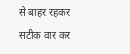से बाहर रहकर सटीक वार कर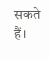सकते हैं।